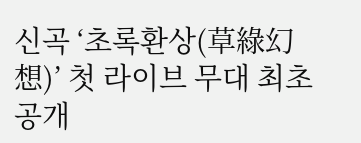신곡 ‘초록환상(草綠幻想)’ 첫 라이브 무대 최초 공개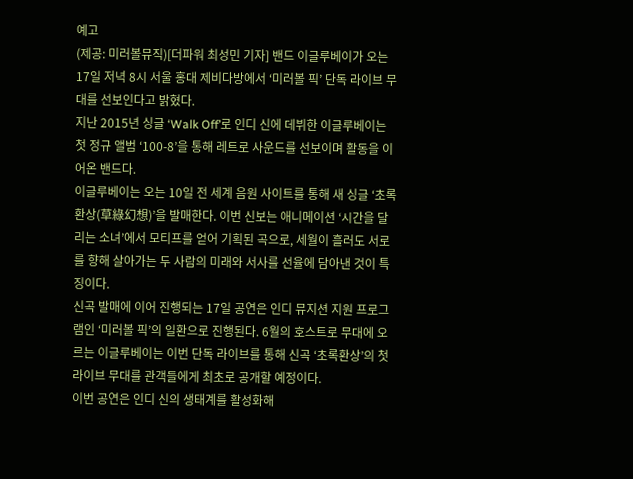예고
(제공: 미러볼뮤직)[더파워 최성민 기자] 밴드 이글루베이가 오는 17일 저녁 8시 서울 홍대 제비다방에서 ‘미러볼 픽’ 단독 라이브 무대를 선보인다고 밝혔다.
지난 2015년 싱글 ‘Walk Off’로 인디 신에 데뷔한 이글루베이는 첫 정규 앨범 ‘100-8’을 통해 레트로 사운드를 선보이며 활동을 이어온 밴드다.
이글루베이는 오는 10일 전 세계 음원 사이트를 통해 새 싱글 ‘초록환상(草綠幻想)’을 발매한다. 이번 신보는 애니메이션 ‘시간을 달리는 소녀’에서 모티프를 얻어 기획된 곡으로, 세월이 흘러도 서로를 향해 살아가는 두 사람의 미래와 서사를 선율에 담아낸 것이 특징이다.
신곡 발매에 이어 진행되는 17일 공연은 인디 뮤지션 지원 프로그램인 ‘미러볼 픽’의 일환으로 진행된다. 6월의 호스트로 무대에 오르는 이글루베이는 이번 단독 라이브를 통해 신곡 ‘초록환상’의 첫 라이브 무대를 관객들에게 최초로 공개할 예정이다.
이번 공연은 인디 신의 생태계를 활성화해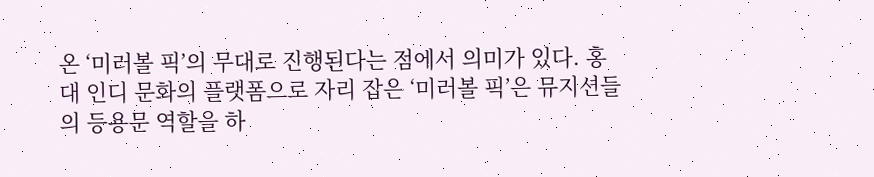온 ‘미러볼 픽’의 무대로 진행된다는 점에서 의미가 있다. 홍대 인디 문화의 플랫폼으로 자리 잡은 ‘미러볼 픽’은 뮤지션들의 등용문 역할을 하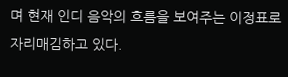며 현재 인디 음악의 흐름을 보여주는 이정표로 자리매김하고 있다.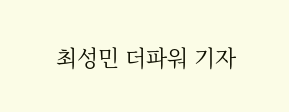최성민 더파워 기자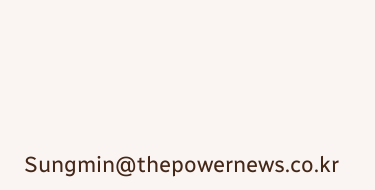Sungmin@thepowernews.co.kr